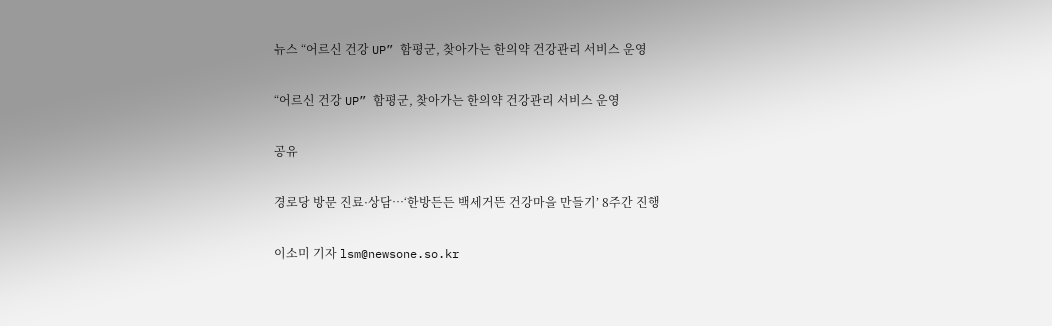뉴스 “어르신 건강 UP” 함평군, 찾아가는 한의약 건강관리 서비스 운영

“어르신 건강 UP” 함평군, 찾아가는 한의약 건강관리 서비스 운영

공유

경로당 방문 진료·상담…‘한방든든 백세거뜬 건강마을 만들기’ 8주간 진행

이소미 기자 lsm@newsone.so.kr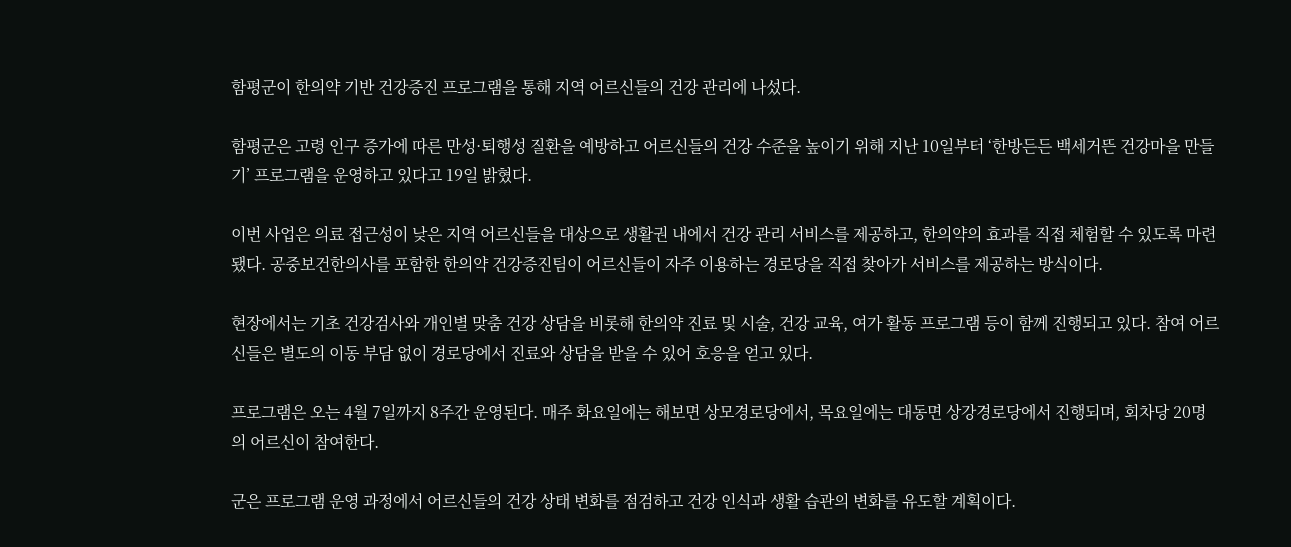함평군이 한의약 기반 건강증진 프로그램을 통해 지역 어르신들의 건강 관리에 나섰다.

함평군은 고령 인구 증가에 따른 만성·퇴행성 질환을 예방하고 어르신들의 건강 수준을 높이기 위해 지난 10일부터 ‘한방든든 백세거뜬 건강마을 만들기’ 프로그램을 운영하고 있다고 19일 밝혔다.

이번 사업은 의료 접근성이 낮은 지역 어르신들을 대상으로 생활권 내에서 건강 관리 서비스를 제공하고, 한의약의 효과를 직접 체험할 수 있도록 마련됐다. 공중보건한의사를 포함한 한의약 건강증진팀이 어르신들이 자주 이용하는 경로당을 직접 찾아가 서비스를 제공하는 방식이다.

현장에서는 기초 건강검사와 개인별 맞춤 건강 상담을 비롯해 한의약 진료 및 시술, 건강 교육, 여가 활동 프로그램 등이 함께 진행되고 있다. 참여 어르신들은 별도의 이동 부담 없이 경로당에서 진료와 상담을 받을 수 있어 호응을 얻고 있다.

프로그램은 오는 4월 7일까지 8주간 운영된다. 매주 화요일에는 해보면 상모경로당에서, 목요일에는 대동면 상강경로당에서 진행되며, 회차당 20명의 어르신이 참여한다.

군은 프로그램 운영 과정에서 어르신들의 건강 상태 변화를 점검하고 건강 인식과 생활 습관의 변화를 유도할 계획이다.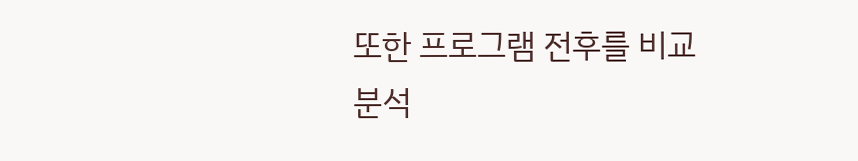또한 프로그램 전후를 비교 분석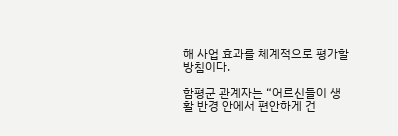해 사업 효과를 체계적으로 평가할 방침이다.

함평군 관계자는 “어르신들이 생활 반경 안에서 편안하게 건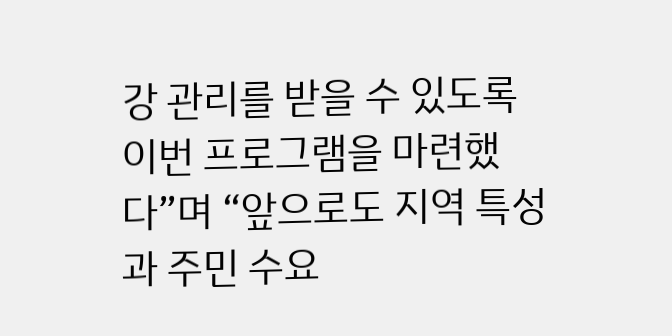강 관리를 받을 수 있도록 이번 프로그램을 마련했다”며 “앞으로도 지역 특성과 주민 수요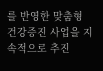를 반영한 맞춤형 건강증진 사업을 지속적으로 추진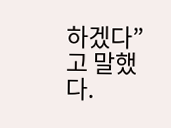하겠다”고 말했다.